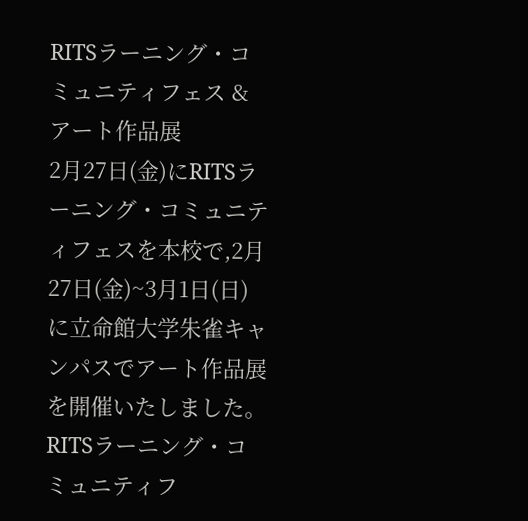RITSラーニング・コミュニティフェス & アート作品展
2月27日(金)にRITSラーニング・コミュニティフェスを本校で,2月27日(金)~3月1日(日)に立命館大学朱雀キャンパスでアート作品展を開催いたしました。
RITSラーニング・コミュニティフ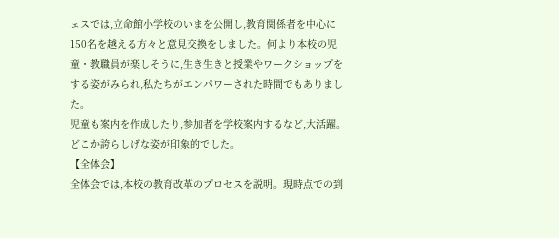ェスでは,立命館小学校のいまを公開し,教育関係者を中心に150名を越える方々と意見交換をしました。何より本校の児童・教職員が楽しそうに,生き生きと授業やワークショップをする姿がみられ,私たちがエンパワーされた時間でもありました。
児童も案内を作成したり,参加者を学校案内するなど,大活躍。どこか誇らしげな姿が印象的でした。
【全体会】
全体会では,本校の教育改革のプロセスを説明。現時点での到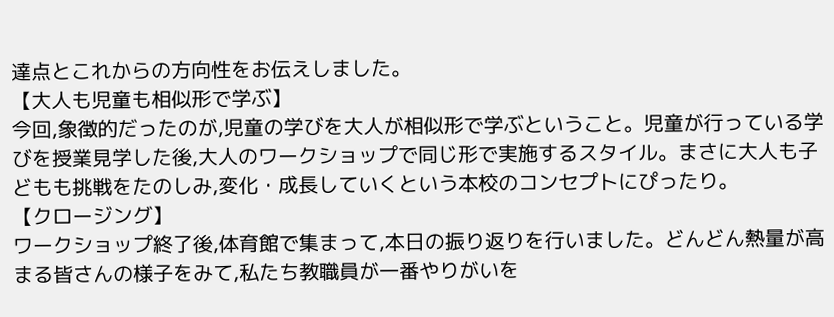達点とこれからの方向性をお伝えしました。
【大人も児童も相似形で学ぶ】
今回,象徴的だったのが,児童の学びを大人が相似形で学ぶということ。児童が行っている学びを授業見学した後,大人のワークショップで同じ形で実施するスタイル。まさに大人も子どもも挑戦をたのしみ,変化・成長していくという本校のコンセプトにぴったり。
【クロージング】
ワークショップ終了後,体育館で集まって,本日の振り返りを行いました。どんどん熱量が高まる皆さんの様子をみて,私たち教職員が一番やりがいを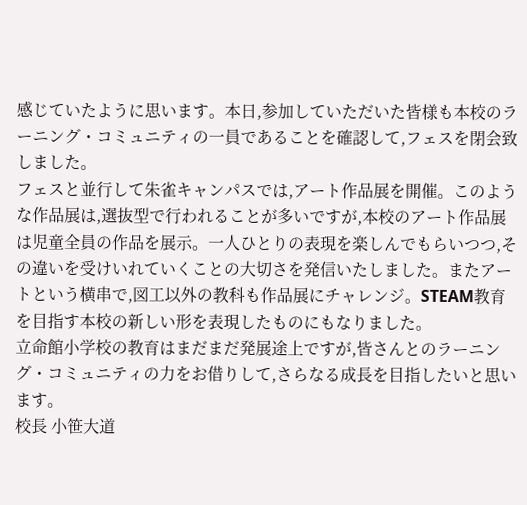感じていたように思います。本日,参加していただいた皆様も本校のラーニング・コミュニティの一員であることを確認して,フェスを閉会致しました。
フェスと並行して朱雀キャンパスでは,アート作品展を開催。このような作品展は,選抜型で行われることが多いですが,本校のアート作品展は児童全員の作品を展示。一人ひとりの表現を楽しんでもらいつつ,その違いを受けいれていくことの大切さを発信いたしました。またアートという横串で,図工以外の教科も作品展にチャレンジ。STEAM教育を目指す本校の新しい形を表現したものにもなりました。
立命館小学校の教育はまだまだ発展途上ですが,皆さんとのラーニング・コミュニティの力をお借りして,さらなる成長を目指したいと思います。
校長 小笹大道